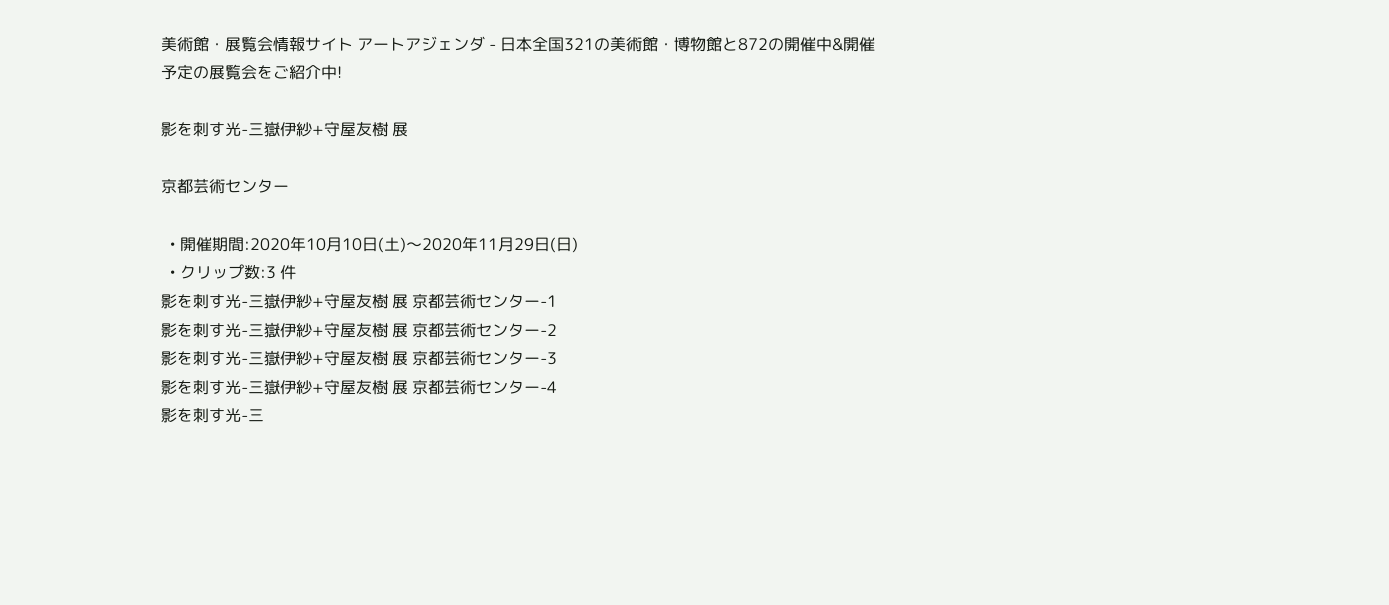美術館・展覧会情報サイト アートアジェンダ - 日本全国321の美術館・博物館と872の開催中&開催予定の展覧会をご紹介中!

影を刺す光-三嶽伊紗+守屋友樹 展

京都芸術センター

  • 開催期間:2020年10月10日(土)〜2020年11月29日(日)
  • クリップ数:3 件
影を刺す光-三嶽伊紗+守屋友樹 展 京都芸術センター-1
影を刺す光-三嶽伊紗+守屋友樹 展 京都芸術センター-2
影を刺す光-三嶽伊紗+守屋友樹 展 京都芸術センター-3
影を刺す光-三嶽伊紗+守屋友樹 展 京都芸術センター-4
影を刺す光-三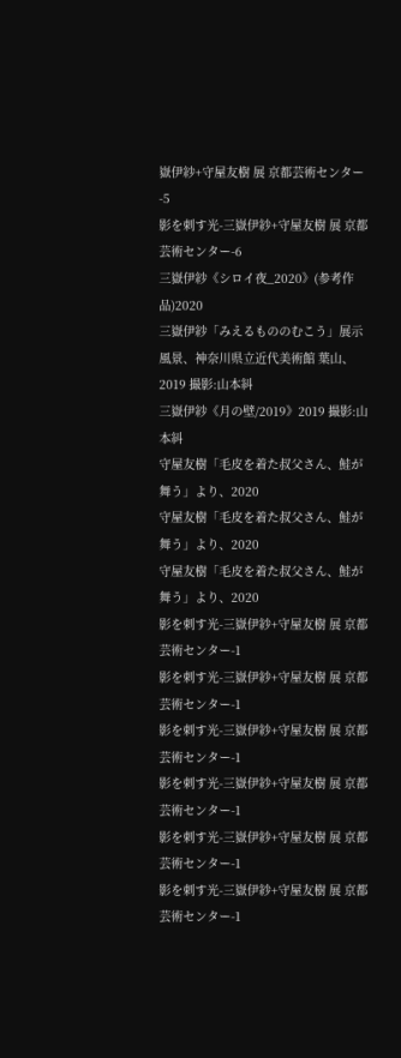嶽伊紗+守屋友樹 展 京都芸術センター-5
影を刺す光-三嶽伊紗+守屋友樹 展 京都芸術センター-6
三嶽伊紗《シロイ夜_2020》(参考作品)2020
三嶽伊紗「みえるもののむこう」展示風景、神奈川県立近代美術館 葉山、2019 撮影:山本糾
三嶽伊紗《月の壁/2019》2019 撮影:山本糾
守屋友樹「毛皮を着た叔父さん、鮭が舞う」より、2020
守屋友樹「毛皮を着た叔父さん、鮭が舞う」より、2020
守屋友樹「毛皮を着た叔父さん、鮭が舞う」より、2020
影を刺す光-三嶽伊紗+守屋友樹 展 京都芸術センター-1
影を刺す光-三嶽伊紗+守屋友樹 展 京都芸術センター-1
影を刺す光-三嶽伊紗+守屋友樹 展 京都芸術センター-1
影を刺す光-三嶽伊紗+守屋友樹 展 京都芸術センター-1
影を刺す光-三嶽伊紗+守屋友樹 展 京都芸術センター-1
影を刺す光-三嶽伊紗+守屋友樹 展 京都芸術センター-1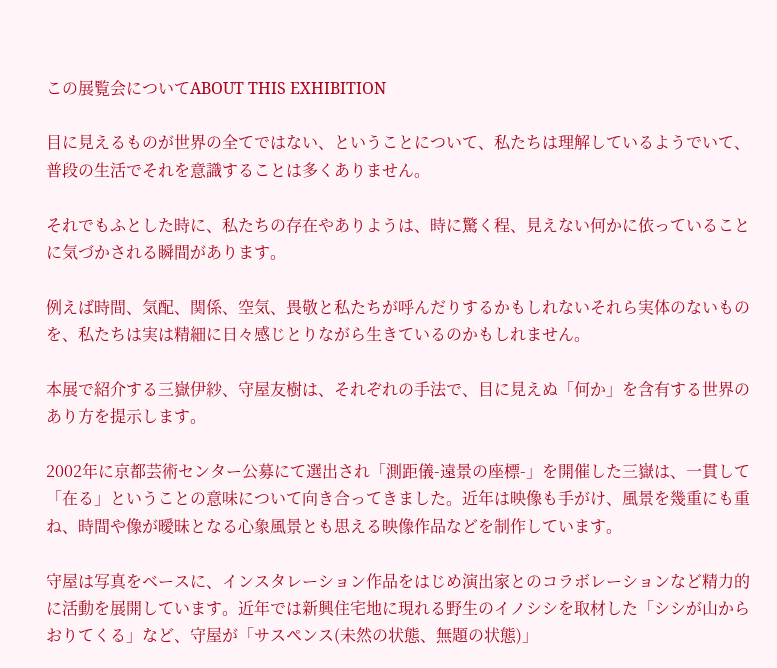この展覧会についてABOUT THIS EXHIBITION

目に見えるものが世界の全てではない、ということについて、私たちは理解しているようでいて、普段の生活でそれを意識することは多くありません。

それでもふとした時に、私たちの存在やありようは、時に驚く程、見えない何かに依っていることに気づかされる瞬間があります。

例えば時間、気配、関係、空気、畏敬と私たちが呼んだりするかもしれないそれら実体のないものを、私たちは実は精細に日々感じとりながら生きているのかもしれません。

本展で紹介する三嶽伊紗、守屋友樹は、それぞれの手法で、目に見えぬ「何か」を含有する世界のあり方を提示します。

2002年に京都芸術センター公募にて選出され「測距儀-遠景の座標-」を開催した三嶽は、一貫して「在る」ということの意味について向き合ってきました。近年は映像も手がけ、風景を幾重にも重ね、時間や像が曖昧となる心象風景とも思える映像作品などを制作しています。

守屋は写真をベースに、インスタレーション作品をはじめ演出家とのコラボレーションなど精力的に活動を展開しています。近年では新興住宅地に現れる野生のイノシシを取材した「シシが山からおりてくる」など、守屋が「サスペンス(未然の状態、無題の状態)」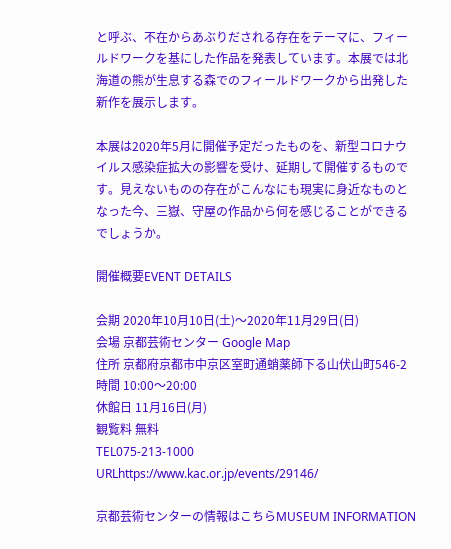と呼ぶ、不在からあぶりだされる存在をテーマに、フィールドワークを基にした作品を発表しています。本展では北海道の熊が生息する森でのフィールドワークから出発した新作を展示します。

本展は2020年5月に開催予定だったものを、新型コロナウイルス感染症拡大の影響を受け、延期して開催するものです。見えないものの存在がこんなにも現実に身近なものとなった今、三嶽、守屋の作品から何を感じることができるでしょうか。

開催概要EVENT DETAILS

会期 2020年10月10日(土)〜2020年11月29日(日)
会場 京都芸術センター Google Map
住所 京都府京都市中京区室町通蛸薬師下る山伏山町546-2
時間 10:00〜20:00
休館日 11月16日(月)
観覧料 無料
TEL075-213-1000
URLhttps://www.kac.or.jp/events/29146/

京都芸術センターの情報はこちらMUSEUM INFORMATION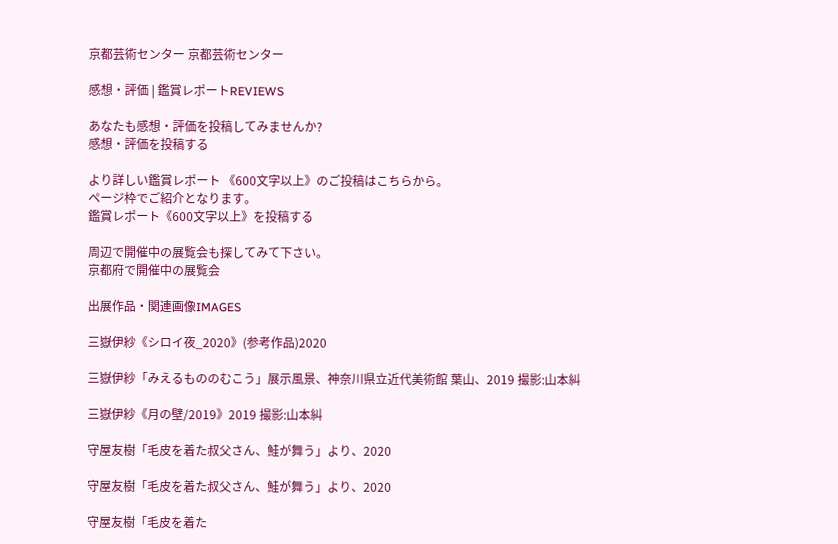京都芸術センター 京都芸術センター

感想・評価 | 鑑賞レポートREVIEWS

あなたも感想・評価を投稿してみませんか?
感想・評価を投稿する

より詳しい鑑賞レポート 《600文字以上》のご投稿はこちらから。
ページ枠でご紹介となります。
鑑賞レポート《600文字以上》を投稿する

周辺で開催中の展覧会も探してみて下さい。
京都府で開催中の展覧会

出展作品・関連画像IMAGES

三嶽伊紗《シロイ夜_2020》(参考作品)2020

三嶽伊紗「みえるもののむこう」展示風景、神奈川県立近代美術館 葉山、2019 撮影:山本糾

三嶽伊紗《月の壁/2019》2019 撮影:山本糾

守屋友樹「毛皮を着た叔父さん、鮭が舞う」より、2020

守屋友樹「毛皮を着た叔父さん、鮭が舞う」より、2020

守屋友樹「毛皮を着た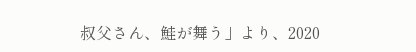叔父さん、鮭が舞う」より、2020